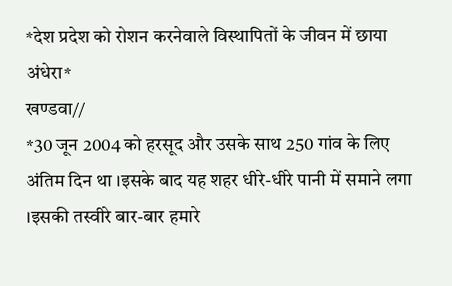*देश प्रदेश को रोशन करनेवाले विस्थापितों के जीवन में छाया अंधेरा*
खण्डवा//
*30 जून 2004 को हरसूद और उसके साथ 250 गांव के लिए अंतिम दिन था ।इसके बाद यह शहर धीरे-धीरे पानी में समाने लगा ।इसकी तस्वीरे बार-बार हमारे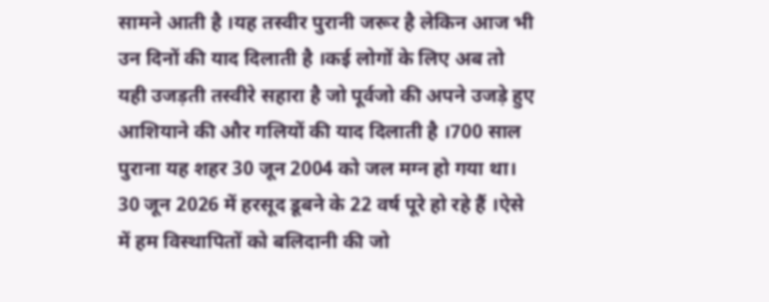सामने आती है ।यह तस्वीर पुरानी जरूर है लेकिन आज भी उन दिनों की याद दिलाती है ।कई लोगों के लिए अब तो यही उजड़ती तस्वीरे सहारा है जो पूर्वजो की अपने उजड़े हुए आशियाने की और गलियों की याद दिलाती है ।700 साल पुराना यह शहर 30 जून 2004 को जल मग्न हो गया था। 30 जून 2026 में हरसूद डूबने के 22 वर्ष पूरे हो रहे हैं ।ऐसे में हम विस्थापितों को बलिदानी की जो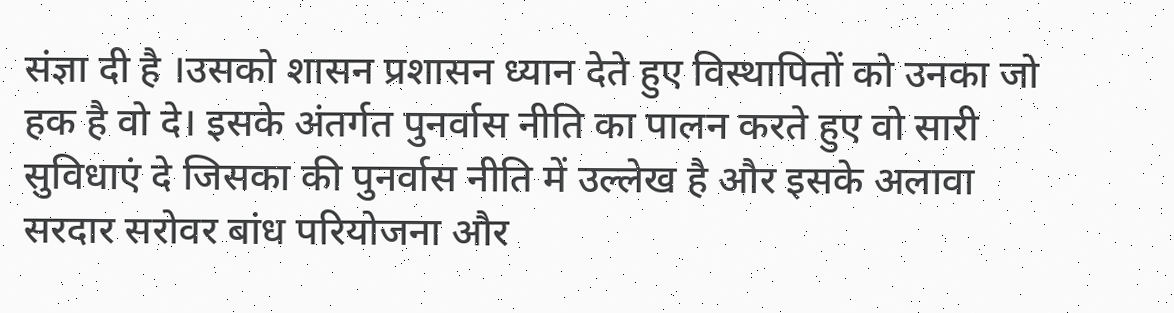संज्ञा दी है ।उसको शासन प्रशासन ध्यान देते हुए विस्थापितों को उनका जो हक है वो दे। इसके अंतर्गत पुनर्वास नीति का पालन करते हुए वो सारी सुविधाएं दे जिसका की पुनर्वास नीति में उल्लेख है और इसके अलावा सरदार सरोवर बांध परियोजना और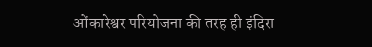ओंकारेश्वर परियोजना की तरह ही इंदिरा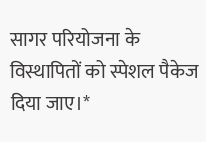सागर परियोजना के विस्थापितों को स्पेशल पैकेज दिया जाए।*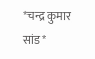*चन्द्र कुमार सांड*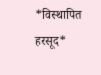*विस्थापित हरसूद*